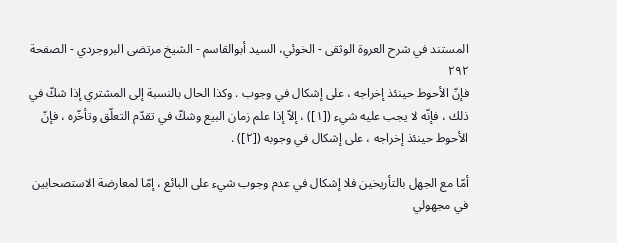المستند في شرح العروة الوثقى - الخوئي، السيد أبوالقاسم - الشيخ مرتضى البروجردي - الصفحة ٢٩٢
فإنّ الأحوط حينئذ إخراجه ، على إشكال في وجوب . وكذا الحال بالنسبة إلى المشتري إذا شكّ في ذلك ، فإنّه لا يجب عليه شيء ([١]) ، إلاّ إذا علم زمان البيع وشكّ في تقدّم التعلّق وتأخّره ، فإنّ الأحوط حينئذ إخراجه ، على إشكال في وجوبه ([٢]) .

أمّا مع الجهل بالتأريخين فلا إشكال في عدم وجوب شيء على البائع ، إمّا لمعارضة الاستصحابين في مجهولي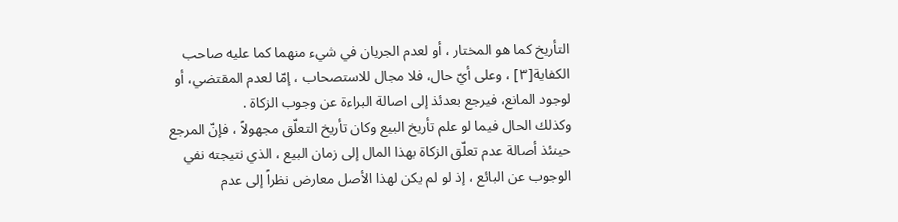التأريخ كما هو المختار ، أو لعدم الجريان في شيء منهما كما عليه صاحب الكفاية[٣] ، وعلى أيّ حال، فلا مجال للاستصحاب ، إمّا لعدم المقتضي، أو لوجود المانع، فيرجع بعدئذ إلى اصالة البراءة عن وجوب الزكاة .
وكذلك الحال فيما لو علم تأريخ البيع وكان تأريخ التعلّق مجهولاً ، فإنّ المرجع حينئذ أصالة عدم تعلّق الزكاة بهذا المال إلى زمان البيع ، الذي نتيجته نفي الوجوب عن البائع ، إذ لو لم يكن لهذا الأصل معارض نظراً إلى عدم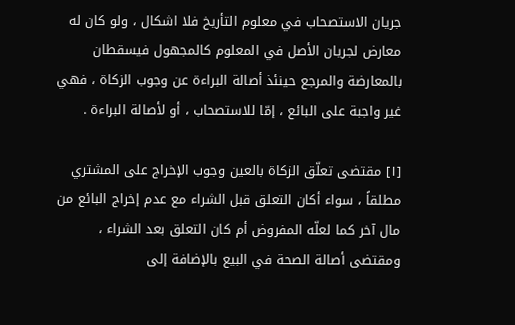جريان الاستصحاب في معلوم التأريخ فلا اشكال ، ولو كان له معارض لجريان الأصل في المعلوم كالمجهول فيسقطان بالمعارضة والمرجع حينئذ أصالة البراءة عن وجوب الزكاة ، فهي غير واجبة على البائع ، إمّا للاستصحاب ، أو لأصالة البراءة .

[١] مقتضى تعلّق الزكاة بالعين وجوب الإخراج على المشتري مطلقاً ، سواء أكان التعلق قبل الشراء مع عدم إخراج البائع من مال آخر كما لعلّه المفروض أم كان التعلق بعد الشراء ، ومقتضى أصالة الصحة في البيع بالإضافة إلى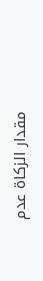مقدار الزكاة عدم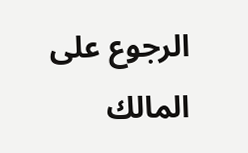الرجوع على المالك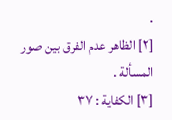.
[٢] الظاهر عدم الفرق بين صور المسألة .
[٣] الكفاية : ٣٧